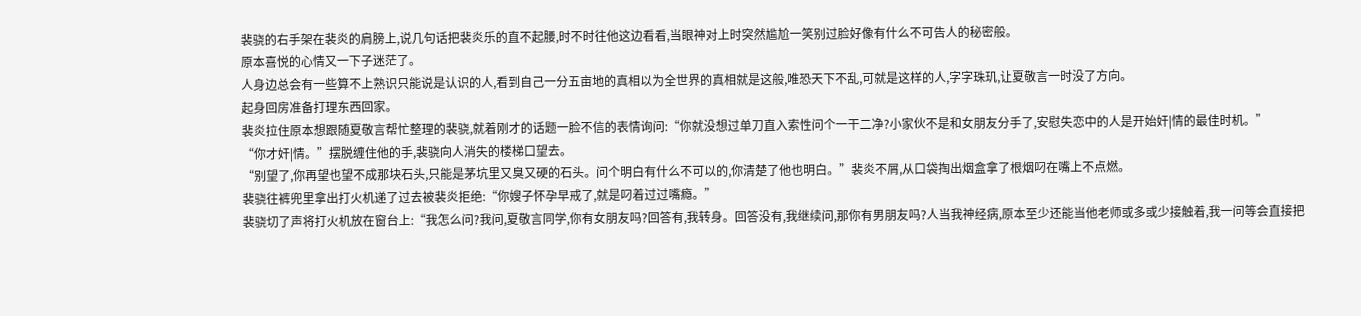裴骁的右手架在裴炎的肩膀上,说几句话把裴炎乐的直不起腰,时不时往他这边看看,当眼神对上时突然尴尬一笑别过脸好像有什么不可告人的秘密般。
原本喜悦的心情又一下子迷茫了。
人身边总会有一些算不上熟识只能说是认识的人,看到自己一分五亩地的真相以为全世界的真相就是这般,唯恐天下不乱,可就是这样的人,字字珠玑,让夏敬言一时没了方向。
起身回房准备打理东西回家。
裴炎拉住原本想跟随夏敬言帮忙整理的裴骁,就着刚才的话题一脸不信的表情询问:“你就没想过单刀直入索性问个一干二净?小家伙不是和女朋友分手了,安慰失恋中的人是开始奸|情的最佳时机。”
“你才奸|情。”摆脱缠住他的手,裴骁向人消失的楼梯口望去。
“别望了,你再望也望不成那块石头,只能是茅坑里又臭又硬的石头。问个明白有什么不可以的,你清楚了他也明白。”裴炎不屑,从口袋掏出烟盒拿了根烟叼在嘴上不点燃。
裴骁往裤兜里拿出打火机递了过去被裴炎拒绝:“你嫂子怀孕早戒了,就是叼着过过嘴瘾。”
裴骁切了声将打火机放在窗台上:“我怎么问?我问,夏敬言同学,你有女朋友吗?回答有,我转身。回答没有,我继续问,那你有男朋友吗?人当我神经病,原本至少还能当他老师或多或少接触着,我一问等会直接把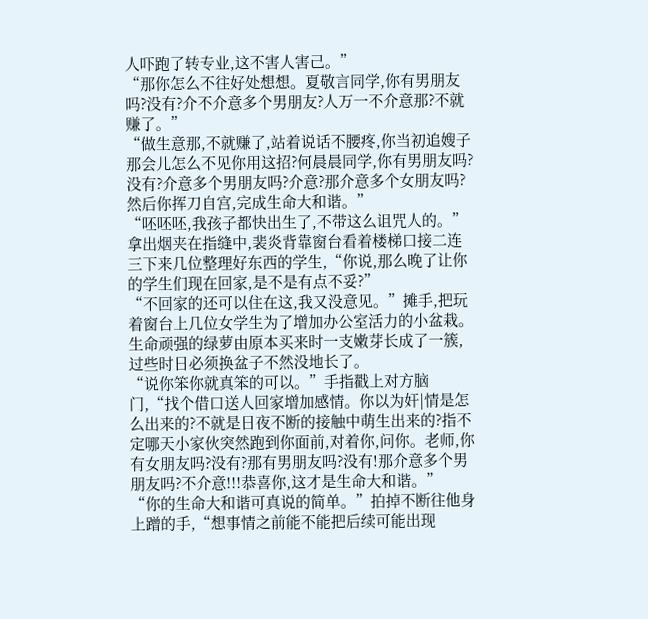人吓跑了转专业,这不害人害己。”
“那你怎么不往好处想想。夏敬言同学,你有男朋友吗?没有?介不介意多个男朋友?人万一不介意那?不就赚了。”
“做生意那,不就赚了,站着说话不腰疼,你当初追嫂子那会儿怎么不见你用这招?何晨晨同学,你有男朋友吗?没有?介意多个男朋友吗?介意?那介意多个女朋友吗?然后你挥刀自宫,完成生命大和谐。”
“呸呸呸,我孩子都快出生了,不带这么诅咒人的。”拿出烟夹在指缝中,裴炎背靠窗台看着楼梯口接二连三下来几位整理好东西的学生,“你说,那么晚了让你的学生们现在回家,是不是有点不妥?”
“不回家的还可以住在这,我又没意见。”摊手,把玩着窗台上几位女学生为了增加办公室活力的小盆栽。生命顽强的绿萝由原本买来时一支嫩芽长成了一簇,过些时日必须换盆子不然没地长了。
“说你笨你就真笨的可以。”手指戳上对方脑门,“找个借口送人回家增加感情。你以为奸|情是怎么出来的?不就是日夜不断的接触中萌生出来的?指不定哪天小家伙突然跑到你面前,对着你,问你。老师,你有女朋友吗?没有?那有男朋友吗?没有!那介意多个男朋友吗?不介意!!!恭喜你,这才是生命大和谐。”
“你的生命大和谐可真说的简单。”拍掉不断往他身上蹭的手,“想事情之前能不能把后续可能出现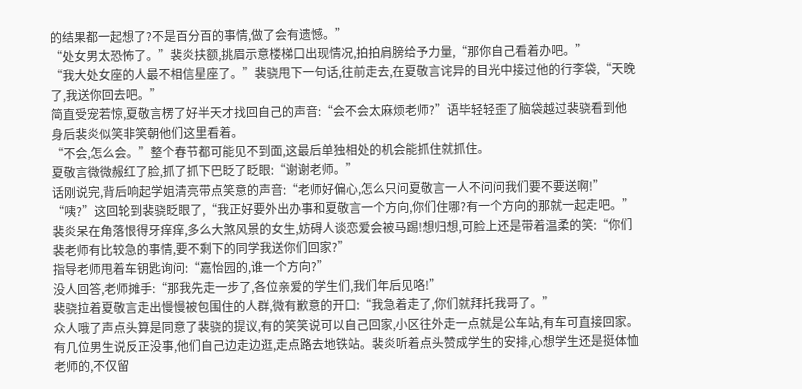的结果都一起想了?不是百分百的事情,做了会有遗憾。”
“处女男太恐怖了。”裴炎扶额,挑眉示意楼梯口出现情况,拍拍肩膀给予力量,“那你自己看着办吧。”
“我大处女座的人最不相信星座了。”裴骁甩下一句话,往前走去,在夏敬言诧异的目光中接过他的行李袋,“天晚了,我送你回去吧。”
简直受宠若惊,夏敬言楞了好半天才找回自己的声音:“会不会太麻烦老师?”语毕轻轻歪了脑袋越过裴骁看到他身后裴炎似笑非笑朝他们这里看着。
“不会,怎么会。”整个春节都可能见不到面,这最后单独相处的机会能抓住就抓住。
夏敬言微微赧红了脸,抓了抓下巴眨了眨眼:“谢谢老师。”
话刚说完,背后响起学姐清亮带点笑意的声音:“老师好偏心,怎么只问夏敬言一人不问问我们要不要送啊!”
“咦?”这回轮到裴骁眨眼了,“我正好要外出办事和夏敬言一个方向,你们住哪?有一个方向的那就一起走吧。”
裴炎呆在角落恨得牙痒痒,多么大煞风景的女生,妨碍人谈恋爱会被马踢!想归想,可脸上还是带着温柔的笑:“你们裴老师有比较急的事情,要不剩下的同学我送你们回家?”
指导老师甩着车钥匙询问:“嘉怡园的,谁一个方向?”
没人回答,老师摊手:“那我先走一步了,各位亲爱的学生们,我们年后见咯!”
裴骁拉着夏敬言走出慢慢被包围住的人群,微有歉意的开口:“我急着走了,你们就拜托我哥了。”
众人哦了声点头算是同意了裴骁的提议,有的笑笑说可以自己回家,小区往外走一点就是公车站,有车可直接回家。有几位男生说反正没事,他们自己边走边逛,走点路去地铁站。裴炎听着点头赞成学生的安排,心想学生还是挺体恤老师的,不仅留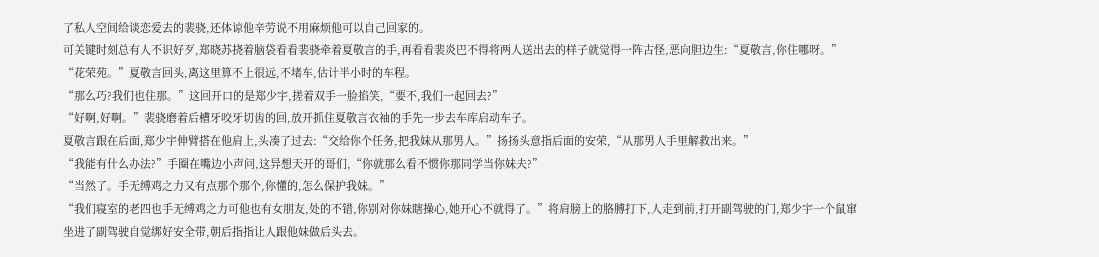了私人空间给谈恋爱去的裴骁,还体谅他辛劳说不用麻烦他可以自己回家的。
可关键时刻总有人不识好歹,郑晓苏挠着脑袋看看裴骁牵着夏敬言的手,再看看裴炎巴不得将两人送出去的样子就觉得一阵古怪,恶向胆边生:“夏敬言,你住哪呀。”
“花荣苑。”夏敬言回头,离这里算不上很远,不堵车,估计半小时的车程。
“那么巧?我们也住那。”这回开口的是郑少宇,搓着双手一脸掐笑,“要不,我们一起回去?”
“好啊,好啊。”裴骁磨着后槽牙咬牙切齿的回,放开抓住夏敬言衣袖的手先一步去车库启动车子。
夏敬言跟在后面,郑少宇伸臂搭在他肩上,头凑了过去:“交给你个任务,把我妹从那男人。”扬扬头意指后面的安荣,“从那男人手里解救出来。”
“我能有什么办法?”手圈在嘴边小声问,这异想天开的哥们,“你就那么看不惯你那同学当你妹夫?”
“当然了。手无缚鸡之力又有点那个那个,你懂的,怎么保护我妹。”
“我们寝室的老四也手无缚鸡之力可他也有女朋友,处的不错,你别对你妹瞎操心,她开心不就得了。”将肩膀上的胳膊打下,人走到前,打开副驾驶的门,郑少宇一个鼠窜坐进了副驾驶自觉绑好安全带,朝后指指让人跟他妹做后头去。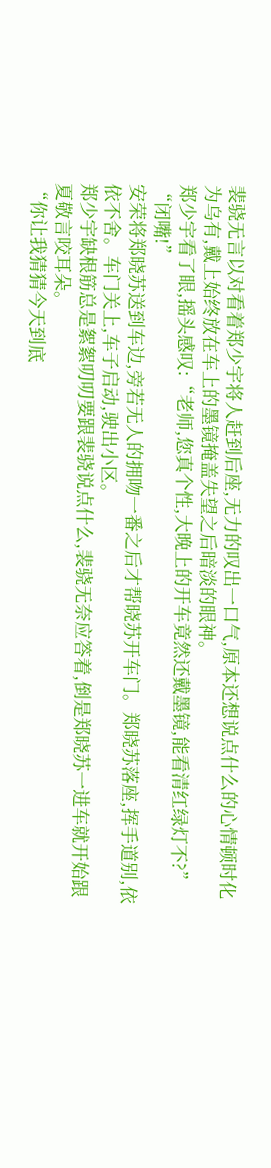裴骁无言以对看着郑少宇将人赶到后座,无力的叹出一口气,原本还想说点什么的心情顿时化为乌有,戴上始终放在车上的墨镜掩盖失望之后暗淡的眼神。
郑少宇看了眼,摇头感叹:“老师,您真个性,大晚上的开车竟然还戴墨镜,能看清红绿灯不?”
“闭嘴!”
安荣将郑晓苏送到车边,旁若无人的拥吻一番之后才帮晓苏开车门。郑晓苏落座,挥手道别,依依不舍。车门关上,车子启动,驶出小区。
郑少宇缺根筋总是絮絮叨叨要跟裴骁说点什么,裴骁无奈应答着,倒是郑晓苏一进车就开始跟夏敬言咬耳朵。
“你让我猜猜今天到底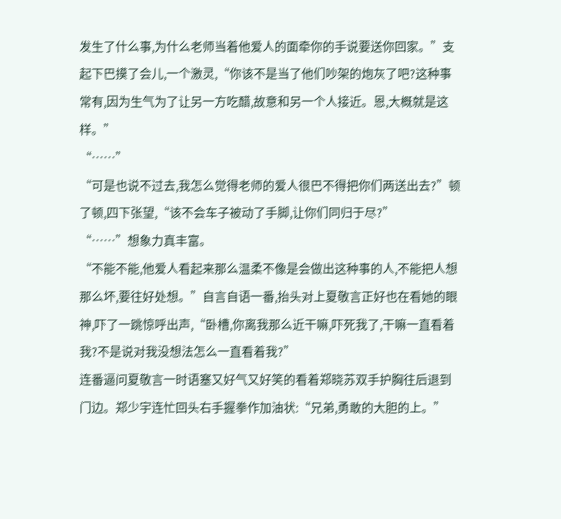发生了什么事,为什么老师当着他爱人的面牵你的手说要送你回家。”支起下巴摸了会儿,一个激灵,“你该不是当了他们吵架的炮灰了吧?这种事常有,因为生气为了让另一方吃醋,故意和另一个人接近。恩,大概就是这样。”
“……”
“可是也说不过去,我怎么觉得老师的爱人很巴不得把你们两送出去?”顿了顿,四下张望,“该不会车子被动了手脚,让你们同归于尽?”
“……”想象力真丰富。
“不能不能,他爱人看起来那么温柔不像是会做出这种事的人,不能把人想那么坏,要往好处想。”自言自语一番,抬头对上夏敬言正好也在看她的眼神,吓了一跳惊呼出声,“卧槽,你离我那么近干嘛,吓死我了,干嘛一直看着我?不是说对我没想法怎么一直看着我?”
连番逼问夏敬言一时语塞又好气又好笑的看着郑晓苏双手护胸往后退到门边。郑少宇连忙回头右手握拳作加油状:“兄弟,勇敢的大胆的上。”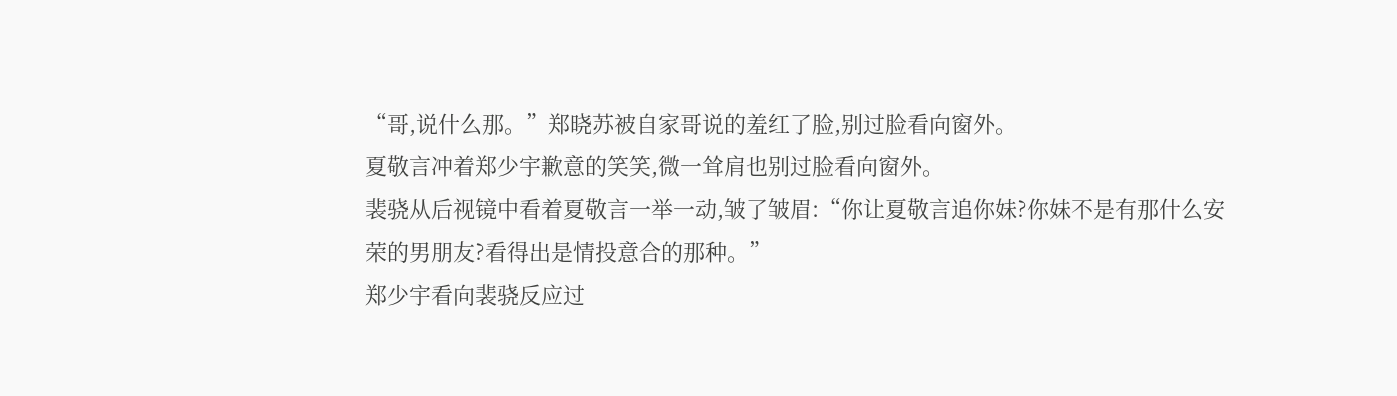“哥,说什么那。”郑晓苏被自家哥说的羞红了脸,别过脸看向窗外。
夏敬言冲着郑少宇歉意的笑笑,微一耸肩也别过脸看向窗外。
裴骁从后视镜中看着夏敬言一举一动,皱了皱眉:“你让夏敬言追你妹?你妹不是有那什么安荣的男朋友?看得出是情投意合的那种。”
郑少宇看向裴骁反应过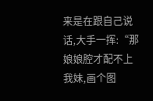来是在跟自己说话,大手一挥:“那娘娘腔才配不上我妹,画个图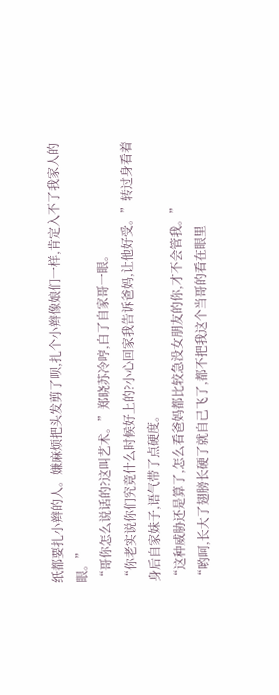纸都要扎小辫的人。嫌麻烦把头发剪了呗,扎个小辫像娘们一样,肯定入不了我家人的眼。”
“哥你怎么说话的?这叫艺术。”郑晓苏冷哼,白了自家哥一眼。
“你老实说你们究竟什么时候好上的?小心回家我告诉爸妈,让他好受。”转过身看着身后自家妹子,语气带了点硬度。
“这种威胁还是算了,怎么看爸妈都比较急没女朋友的你,才不会管我。”
“哟呵,长大了翅膀长硬了就自己飞了,都不把我这个当哥的看在眼里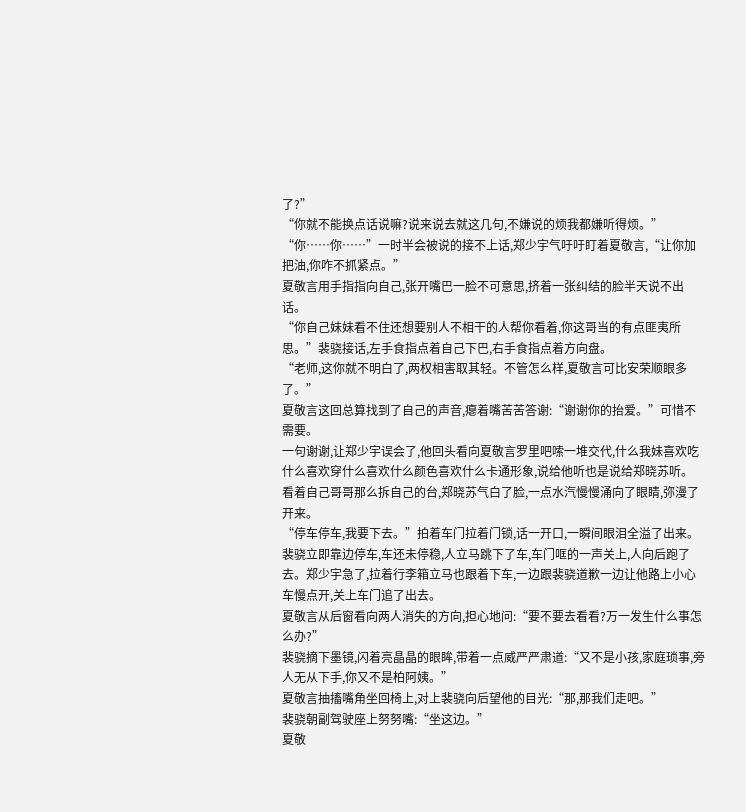了?”
“你就不能换点话说嘛?说来说去就这几句,不嫌说的烦我都嫌听得烦。”
“你……你……”一时半会被说的接不上话,郑少宇气吁吁盯着夏敬言,“让你加把油,你咋不抓紧点。”
夏敬言用手指指向自己,张开嘴巴一脸不可意思,挤着一张纠结的脸半天说不出话。
“你自己妹妹看不住还想要别人不相干的人帮你看着,你这哥当的有点匪夷所思。”裴骁接话,左手食指点着自己下巴,右手食指点着方向盘。
“老师,这你就不明白了,两权相害取其轻。不管怎么样,夏敬言可比安荣顺眼多了。”
夏敬言这回总算找到了自己的声音,瘪着嘴苦苦答谢:“谢谢你的抬爱。”可惜不需要。
一句谢谢,让郑少宇误会了,他回头看向夏敬言罗里吧嗦一堆交代,什么我妹喜欢吃什么喜欢穿什么喜欢什么颜色喜欢什么卡通形象,说给他听也是说给郑晓苏听。
看着自己哥哥那么拆自己的台,郑晓苏气白了脸,一点水汽慢慢涌向了眼睛,弥漫了开来。
“停车停车,我要下去。”拍着车门拉着门锁,话一开口,一瞬间眼泪全溢了出来。
裴骁立即靠边停车,车还未停稳,人立马跳下了车,车门哐的一声关上,人向后跑了去。郑少宇急了,拉着行李箱立马也跟着下车,一边跟裴骁道歉一边让他路上小心车慢点开,关上车门追了出去。
夏敬言从后窗看向两人消失的方向,担心地问:“要不要去看看?万一发生什么事怎么办?”
裴骁摘下墨镜,闪着亮晶晶的眼眸,带着一点威严严肃道:“又不是小孩,家庭琐事,旁人无从下手,你又不是柏阿姨。”
夏敬言抽搐嘴角坐回椅上,对上裴骁向后望他的目光:“那,那我们走吧。”
裴骁朝副驾驶座上努努嘴:“坐这边。”
夏敬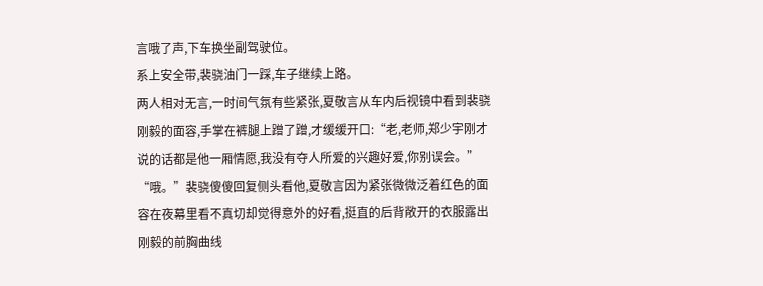言哦了声,下车换坐副驾驶位。
系上安全带,裴骁油门一踩,车子继续上路。
两人相对无言,一时间气氛有些紧张,夏敬言从车内后视镜中看到裴骁刚毅的面容,手掌在裤腿上蹭了蹭,才缓缓开口:“老,老师,郑少宇刚才说的话都是他一厢情愿,我没有夺人所爱的兴趣好爱,你别误会。”
“哦。”裴骁傻傻回复侧头看他,夏敬言因为紧张微微泛着红色的面容在夜幕里看不真切却觉得意外的好看,挺直的后背敞开的衣服露出刚毅的前胸曲线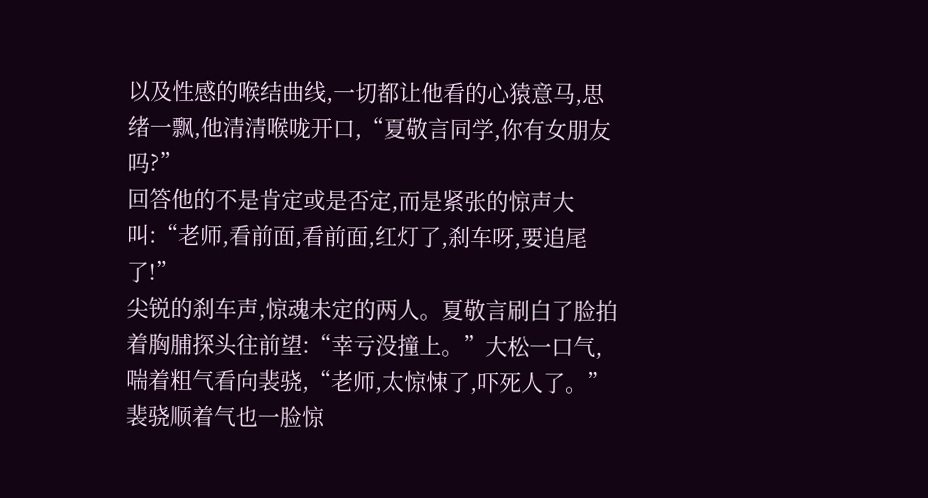以及性感的喉结曲线,一切都让他看的心猿意马,思绪一飘,他清清喉咙开口,“夏敬言同学,你有女朋友吗?”
回答他的不是肯定或是否定,而是紧张的惊声大叫:“老师,看前面,看前面,红灯了,刹车呀,要追尾了!”
尖锐的刹车声,惊魂未定的两人。夏敬言刷白了脸拍着胸脯探头往前望:“幸亏没撞上。”大松一口气,喘着粗气看向裴骁,“老师,太惊悚了,吓死人了。”
裴骁顺着气也一脸惊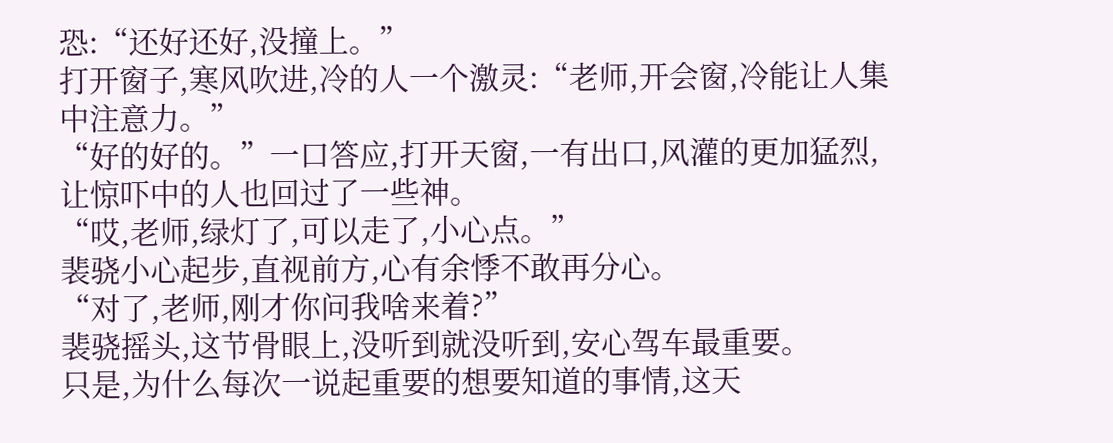恐:“还好还好,没撞上。”
打开窗子,寒风吹进,冷的人一个激灵:“老师,开会窗,冷能让人集中注意力。”
“好的好的。”一口答应,打开天窗,一有出口,风灌的更加猛烈,让惊吓中的人也回过了一些神。
“哎,老师,绿灯了,可以走了,小心点。”
裴骁小心起步,直视前方,心有余悸不敢再分心。
“对了,老师,刚才你问我啥来着?”
裴骁摇头,这节骨眼上,没听到就没听到,安心驾车最重要。
只是,为什么每次一说起重要的想要知道的事情,这天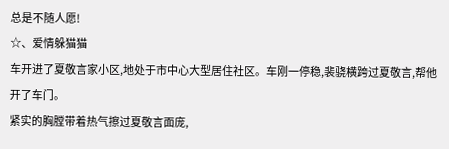总是不随人愿!
☆、爱情躲猫猫
车开进了夏敬言家小区,地处于市中心大型居住社区。车刚一停稳,裴骁横跨过夏敬言,帮他开了车门。
紧实的胸膛带着热气擦过夏敬言面庞,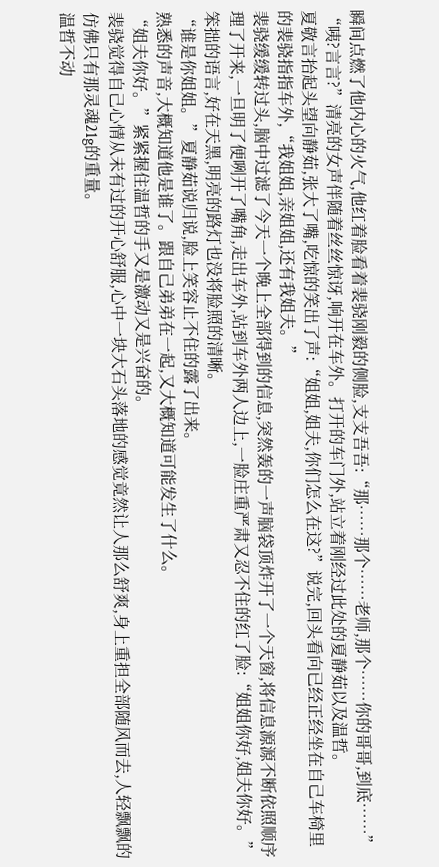瞬间点燃了他内心的火气,他红着脸看着裴骁刚毅的侧脸,支支吾吾:“那……那个……老师,那个……你的哥哥,到底……”
“咦?言言?”清亮的女声伴随着丝丝惊讶,响开在车外。打开的车门外,站立着刚经过此处的夏静茹以及温哲。
夏敬言抬起头望向静茹,张大了嘴,吃惊的笑出了声:“姐姐,姐夫,你们怎么在这?”说完,回头看向已经正经坐在自己车椅里的裴骁指指车外,“我姐姐,亲姐姐,还有我姐夫。”
裴骁缓缓转过头,脑中过滤了今天一个晚上全部得到的信息,突然轰的一声脑袋顶炸开了一个天窗,将信息源源不断依照顺序理了开来,一旦明了便咧开了嘴角,走出车外,站到车外两人边上,一脸庄重严肃又忍不住的红了脸:“姐姐你好,姐夫你好。”笨拙的语言,好在天黑,明亮的路灯也没将脸照的清晰。
“谁是你姐姐。”夏静茹说归说,脸上笑容止不住的露了出来。
熟悉的声音,大概知道他是谁了。跟自己弟弟在一起,又大概知道可能发生了什么。
“姐夫你好。”紧紧握住温哲的手又是激动又是兴奋的。
裴骁觉得自己心情从未有过的开心舒服,心中一块大石头落地的感觉竟然让人那么舒爽,身上重担全部随风而去,人轻飘飘的仿佛只有那灵魂21g的重量。
温哲不动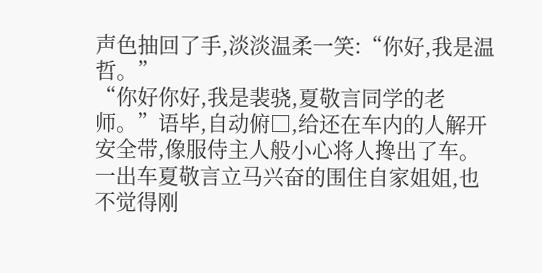声色抽回了手,淡淡温柔一笑:“你好,我是温哲。”
“你好你好,我是裴骁,夏敬言同学的老师。”语毕,自动俯□,给还在车内的人解开安全带,像服侍主人般小心将人搀出了车。
一出车夏敬言立马兴奋的围住自家姐姐,也不觉得刚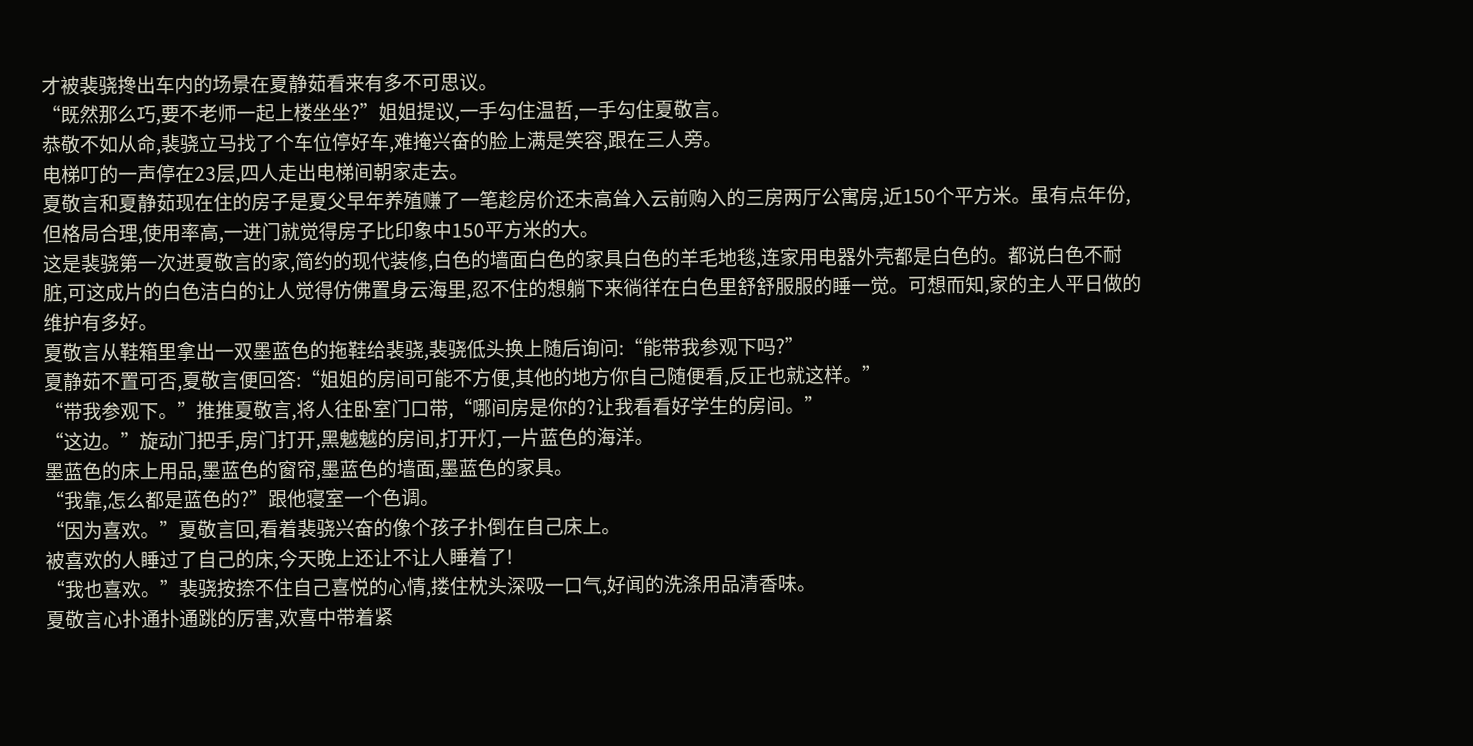才被裴骁搀出车内的场景在夏静茹看来有多不可思议。
“既然那么巧,要不老师一起上楼坐坐?”姐姐提议,一手勾住温哲,一手勾住夏敬言。
恭敬不如从命,裴骁立马找了个车位停好车,难掩兴奋的脸上满是笑容,跟在三人旁。
电梯叮的一声停在23层,四人走出电梯间朝家走去。
夏敬言和夏静茹现在住的房子是夏父早年养殖赚了一笔趁房价还未高耸入云前购入的三房两厅公寓房,近150个平方米。虽有点年份,但格局合理,使用率高,一进门就觉得房子比印象中150平方米的大。
这是裴骁第一次进夏敬言的家,简约的现代装修,白色的墙面白色的家具白色的羊毛地毯,连家用电器外壳都是白色的。都说白色不耐脏,可这成片的白色洁白的让人觉得仿佛置身云海里,忍不住的想躺下来徜徉在白色里舒舒服服的睡一觉。可想而知,家的主人平日做的维护有多好。
夏敬言从鞋箱里拿出一双墨蓝色的拖鞋给裴骁,裴骁低头换上随后询问:“能带我参观下吗?”
夏静茹不置可否,夏敬言便回答:“姐姐的房间可能不方便,其他的地方你自己随便看,反正也就这样。”
“带我参观下。”推推夏敬言,将人往卧室门口带,“哪间房是你的?让我看看好学生的房间。”
“这边。”旋动门把手,房门打开,黑魆魆的房间,打开灯,一片蓝色的海洋。
墨蓝色的床上用品,墨蓝色的窗帘,墨蓝色的墙面,墨蓝色的家具。
“我靠,怎么都是蓝色的?”跟他寝室一个色调。
“因为喜欢。”夏敬言回,看着裴骁兴奋的像个孩子扑倒在自己床上。
被喜欢的人睡过了自己的床,今天晚上还让不让人睡着了!
“我也喜欢。”裴骁按捺不住自己喜悦的心情,搂住枕头深吸一口气,好闻的洗涤用品清香味。
夏敬言心扑通扑通跳的厉害,欢喜中带着紧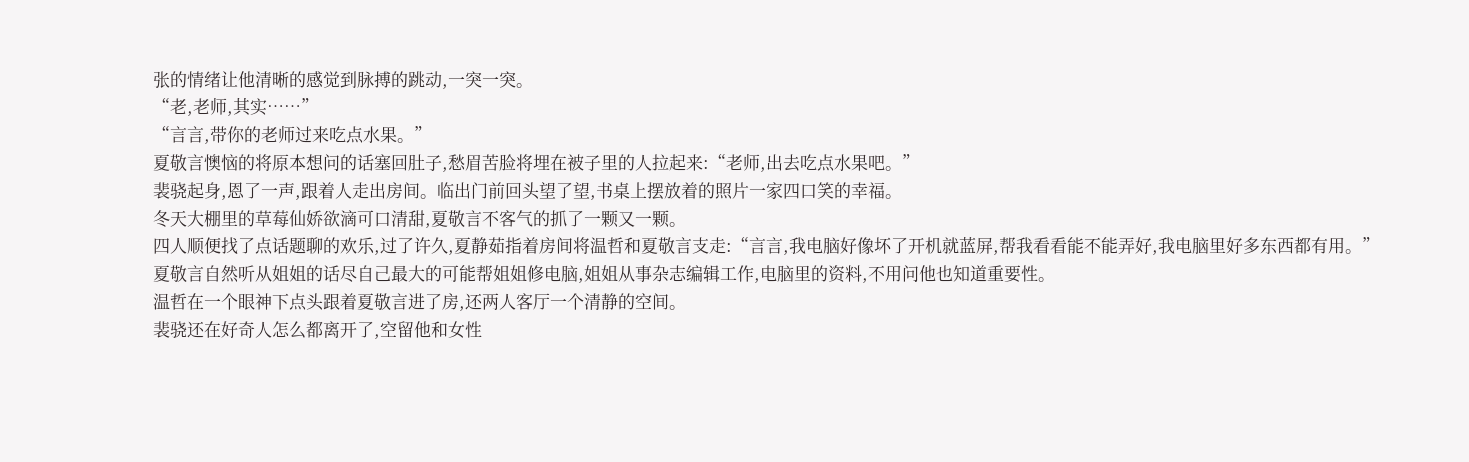张的情绪让他清晰的感觉到脉搏的跳动,一突一突。
“老,老师,其实……”
“言言,带你的老师过来吃点水果。”
夏敬言懊恼的将原本想问的话塞回肚子,愁眉苦脸将埋在被子里的人拉起来:“老师,出去吃点水果吧。”
裴骁起身,恩了一声,跟着人走出房间。临出门前回头望了望,书桌上摆放着的照片一家四口笑的幸福。
冬天大棚里的草莓仙娇欲滴可口清甜,夏敬言不客气的抓了一颗又一颗。
四人顺便找了点话题聊的欢乐,过了许久,夏静茹指着房间将温哲和夏敬言支走:“言言,我电脑好像坏了开机就蓝屏,帮我看看能不能弄好,我电脑里好多东西都有用。”
夏敬言自然听从姐姐的话尽自己最大的可能帮姐姐修电脑,姐姐从事杂志编辑工作,电脑里的资料,不用问他也知道重要性。
温哲在一个眼神下点头跟着夏敬言进了房,还两人客厅一个清静的空间。
裴骁还在好奇人怎么都离开了,空留他和女性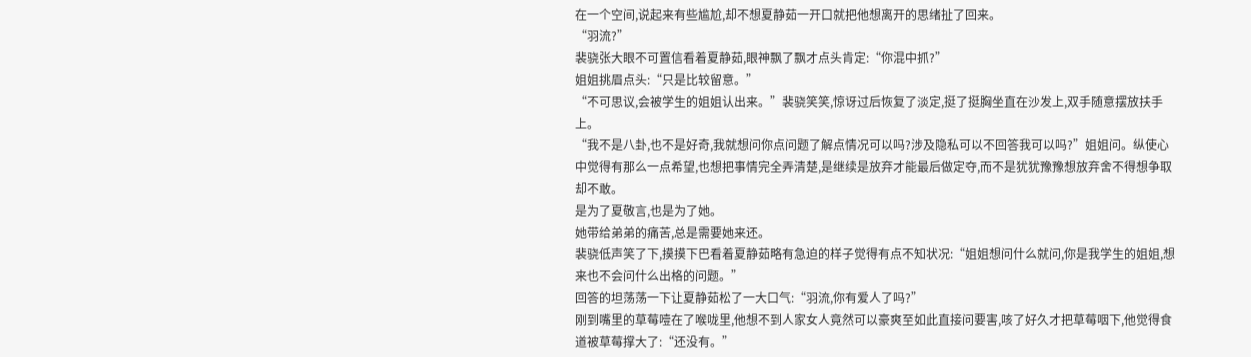在一个空间,说起来有些尴尬,却不想夏静茹一开口就把他想离开的思绪扯了回来。
“羽流?”
裴骁张大眼不可置信看着夏静茹,眼神飘了飘才点头肯定:“你混中抓?”
姐姐挑眉点头:“只是比较留意。”
“不可思议,会被学生的姐姐认出来。”裴骁笑笑,惊讶过后恢复了淡定,挺了挺胸坐直在沙发上,双手随意摆放扶手上。
“我不是八卦,也不是好奇,我就想问你点问题了解点情况可以吗?涉及隐私可以不回答我可以吗?”姐姐问。纵使心中觉得有那么一点希望,也想把事情完全弄清楚,是继续是放弃才能最后做定夺,而不是犹犹豫豫想放弃舍不得想争取却不敢。
是为了夏敬言,也是为了她。
她带给弟弟的痛苦,总是需要她来还。
裴骁低声笑了下,摸摸下巴看着夏静茹略有急迫的样子觉得有点不知状况:“姐姐想问什么就问,你是我学生的姐姐,想来也不会问什么出格的问题。”
回答的坦荡荡一下让夏静茹松了一大口气:“羽流,你有爱人了吗?”
刚到嘴里的草莓噎在了喉咙里,他想不到人家女人竟然可以豪爽至如此直接问要害,咳了好久才把草莓咽下,他觉得食道被草莓撑大了:“还没有。”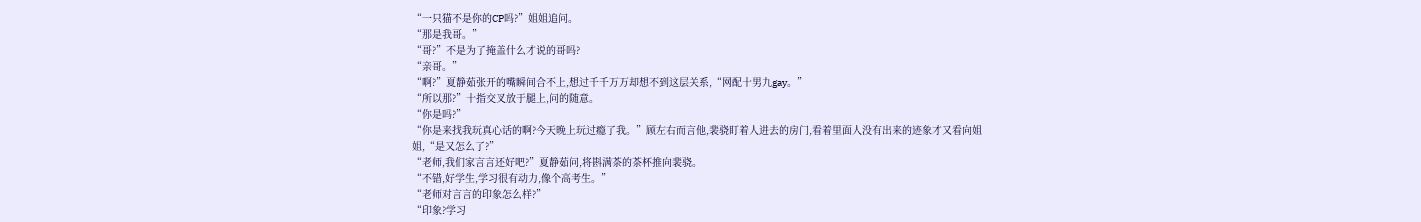“一只猫不是你的CP吗?”姐姐追问。
“那是我哥。”
“哥?”不是为了掩盖什么才说的哥吗?
“亲哥。”
“啊?”夏静茹张开的嘴瞬间合不上,想过千千万万却想不到这层关系,“网配十男九gay。”
“所以那?”十指交叉放于腿上,问的随意。
“你是吗?”
“你是来找我玩真心话的啊?今天晚上玩过瘾了我。”顾左右而言他,裴骁盯着人进去的房门,看着里面人没有出来的迹象才又看向姐姐,“是又怎么了?”
“老师,我们家言言还好吧?”夏静茹问,将斟满茶的茶杯推向裴骁。
“不错,好学生,学习很有动力,像个高考生。”
“老师对言言的印象怎么样?”
“印象?学习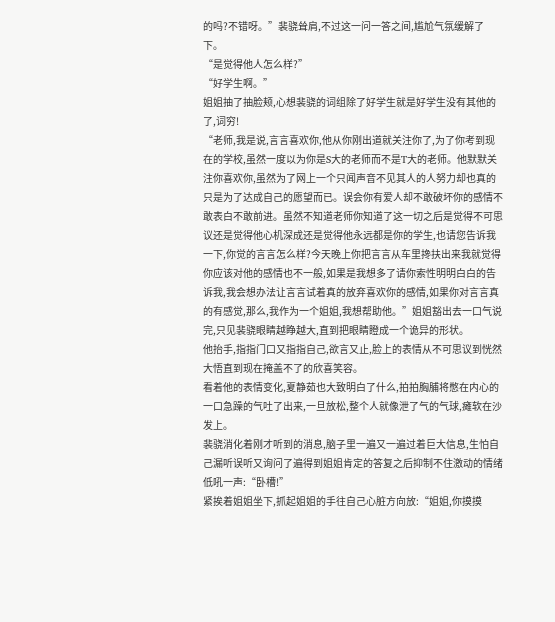的吗?不错呀。”裴骁耸肩,不过这一问一答之间,尴尬气氛缓解了下。
“是觉得他人怎么样?”
“好学生啊。”
姐姐抽了抽脸颊,心想裴骁的词组除了好学生就是好学生没有其他的了,词穷!
“老师,我是说,言言喜欢你,他从你刚出道就关注你了,为了你考到现在的学校,虽然一度以为你是S大的老师而不是T大的老师。他默默关注你喜欢你,虽然为了网上一个只闻声音不见其人的人努力却也真的只是为了达成自己的愿望而已。误会你有爱人却不敢破坏你的感情不敢表白不敢前进。虽然不知道老师你知道了这一切之后是觉得不可思议还是觉得他心机深成还是觉得他永远都是你的学生,也请您告诉我一下,你觉的言言怎么样?今天晚上你把言言从车里搀扶出来我就觉得你应该对他的感情也不一般,如果是我想多了请你索性明明白白的告诉我,我会想办法让言言试着真的放弃喜欢你的感情,如果你对言言真的有感觉,那么,我作为一个姐姐,我想帮助他。”姐姐豁出去一口气说完,只见裴骁眼睛越睁越大,直到把眼睛瞪成一个诡异的形状。
他抬手,指指门口又指指自己,欲言又止,脸上的表情从不可思议到恍然大悟直到现在掩盖不了的欣喜笑容。
看着他的表情变化,夏静茹也大致明白了什么,拍拍胸脯将憋在内心的一口急躁的气吐了出来,一旦放松,整个人就像泄了气的气球,瘫软在沙发上。
裴骁消化着刚才听到的消息,脑子里一遍又一遍过着巨大信息,生怕自己漏听误听又询问了遍得到姐姐肯定的答复之后抑制不住激动的情绪低吼一声:“卧槽!”
紧挨着姐姐坐下,抓起姐姐的手往自己心脏方向放:“姐姐,你摸摸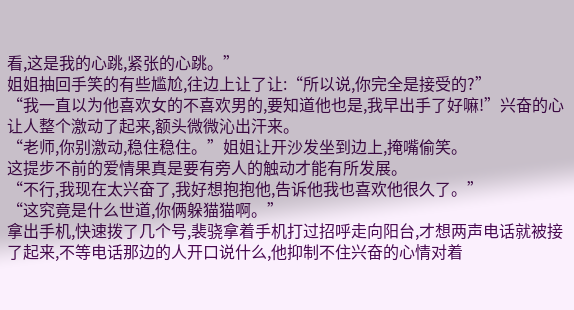看,这是我的心跳,紧张的心跳。”
姐姐抽回手笑的有些尴尬,往边上让了让:“所以说,你完全是接受的?”
“我一直以为他喜欢女的不喜欢男的,要知道他也是,我早出手了好嘛!”兴奋的心让人整个激动了起来,额头微微沁出汗来。
“老师,你别激动,稳住稳住。”姐姐让开沙发坐到边上,掩嘴偷笑。
这提步不前的爱情果真是要有旁人的触动才能有所发展。
“不行,我现在太兴奋了,我好想抱抱他,告诉他我也喜欢他很久了。”
“这究竟是什么世道,你俩躲猫猫啊。”
拿出手机,快速拨了几个号,裴骁拿着手机打过招呼走向阳台,才想两声电话就被接了起来,不等电话那边的人开口说什么,他抑制不住兴奋的心情对着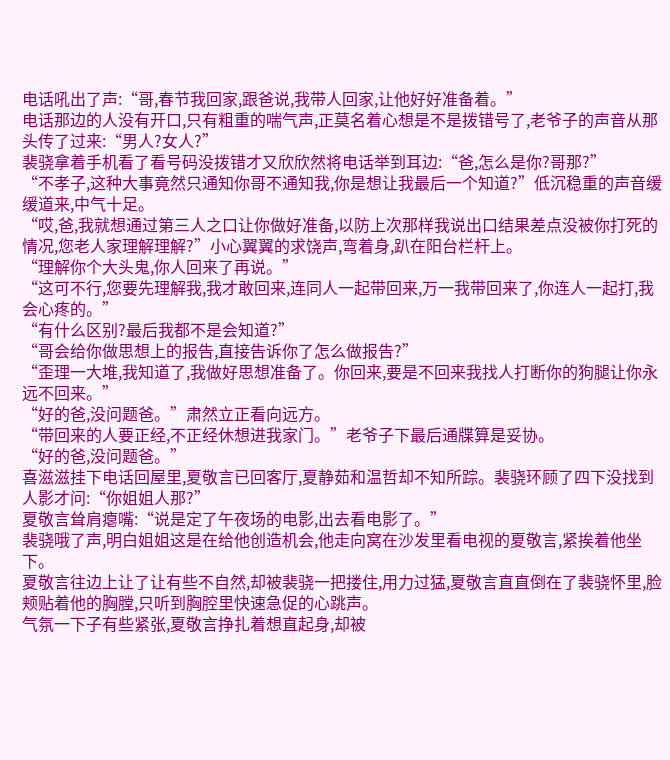电话吼出了声:“哥,春节我回家,跟爸说,我带人回家,让他好好准备着。”
电话那边的人没有开口,只有粗重的喘气声,正莫名着心想是不是拨错号了,老爷子的声音从那头传了过来:“男人?女人?”
裴骁拿着手机看了看号码没拨错才又欣欣然将电话举到耳边:“爸,怎么是你?哥那?”
“不孝子,这种大事竟然只通知你哥不通知我,你是想让我最后一个知道?”低沉稳重的声音缓缓道来,中气十足。
“哎,爸,我就想通过第三人之口让你做好准备,以防上次那样我说出口结果差点没被你打死的情况,您老人家理解理解?”小心翼翼的求饶声,弯着身,趴在阳台栏杆上。
“理解你个大头鬼,你人回来了再说。”
“这可不行,您要先理解我,我才敢回来,连同人一起带回来,万一我带回来了,你连人一起打,我会心疼的。”
“有什么区别?最后我都不是会知道?”
“哥会给你做思想上的报告,直接告诉你了怎么做报告?”
“歪理一大堆,我知道了,我做好思想准备了。你回来,要是不回来我找人打断你的狗腿让你永远不回来。”
“好的爸,没问题爸。”肃然立正看向远方。
“带回来的人要正经,不正经休想进我家门。”老爷子下最后通牒算是妥协。
“好的爸,没问题爸。”
喜滋滋挂下电话回屋里,夏敬言已回客厅,夏静茹和温哲却不知所踪。裴骁环顾了四下没找到人影才问:“你姐姐人那?”
夏敬言耸肩瘪嘴:“说是定了午夜场的电影,出去看电影了。”
裴骁哦了声,明白姐姐这是在给他创造机会,他走向窝在沙发里看电视的夏敬言,紧挨着他坐下。
夏敬言往边上让了让有些不自然,却被裴骁一把搂住,用力过猛,夏敬言直直倒在了裴骁怀里,脸颊贴着他的胸膛,只听到胸腔里快速急促的心跳声。
气氛一下子有些紧张,夏敬言挣扎着想直起身,却被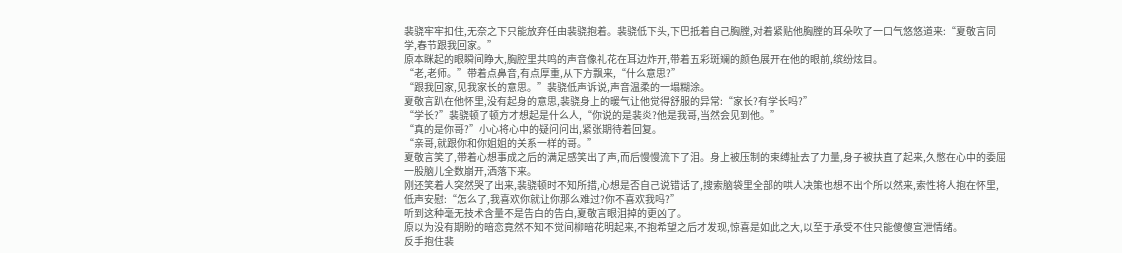裴骁牢牢扣住,无奈之下只能放弃任由裴骁抱着。裴骁低下头,下巴抵着自己胸膛,对着紧贴他胸膛的耳朵吹了一口气悠悠道来:“夏敬言同学,春节跟我回家。”
原本眯起的眼瞬间睁大,胸腔里共鸣的声音像礼花在耳边炸开,带着五彩斑斓的颜色展开在他的眼前,缤纷炫目。
“老,老师。”带着点鼻音,有点厚重,从下方飘来,“什么意思?”
“跟我回家,见我家长的意思。”裴骁低声诉说,声音温柔的一塌糊涂。
夏敬言趴在他怀里,没有起身的意思,裴骁身上的暖气让他觉得舒服的异常:“家长?有学长吗?”
“学长?”裴骁顿了顿方才想起是什么人,“你说的是裴炎?他是我哥,当然会见到他。”
“真的是你哥?”小心将心中的疑问问出,紧张期待着回复。
“亲哥,就跟你和你姐姐的关系一样的哥。”
夏敬言笑了,带着心想事成之后的满足感笑出了声,而后慢慢流下了泪。身上被压制的束缚扯去了力量,身子被扶直了起来,久憋在心中的委屈一股脑儿全数崩开,洒落下来。
刚还笑着人突然哭了出来,裴骁顿时不知所措,心想是否自己说错话了,搜索脑袋里全部的哄人决策也想不出个所以然来,索性将人抱在怀里,低声安慰:“怎么了,我喜欢你就让你那么难过?你不喜欢我吗?”
听到这种毫无技术含量不是告白的告白,夏敬言眼泪掉的更凶了。
原以为没有期盼的暗恋竟然不知不觉间柳暗花明起来,不抱希望之后才发现,惊喜是如此之大,以至于承受不住只能傻傻宣泄情绪。
反手抱住裴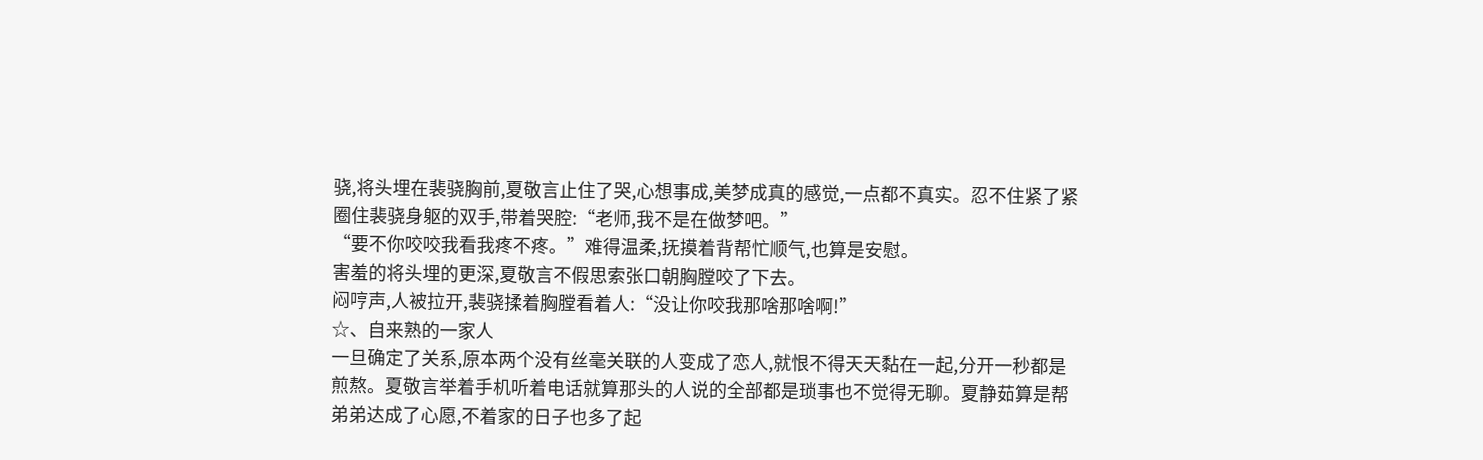骁,将头埋在裴骁胸前,夏敬言止住了哭,心想事成,美梦成真的感觉,一点都不真实。忍不住紧了紧圈住裴骁身躯的双手,带着哭腔:“老师,我不是在做梦吧。”
“要不你咬咬我看我疼不疼。”难得温柔,抚摸着背帮忙顺气,也算是安慰。
害羞的将头埋的更深,夏敬言不假思索张口朝胸膛咬了下去。
闷哼声,人被拉开,裴骁揉着胸膛看着人:“没让你咬我那啥那啥啊!”
☆、自来熟的一家人
一旦确定了关系,原本两个没有丝毫关联的人变成了恋人,就恨不得天天黏在一起,分开一秒都是煎熬。夏敬言举着手机听着电话就算那头的人说的全部都是琐事也不觉得无聊。夏静茹算是帮弟弟达成了心愿,不着家的日子也多了起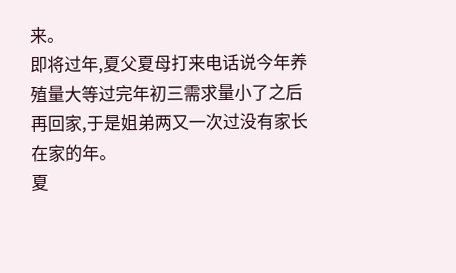来。
即将过年,夏父夏母打来电话说今年养殖量大等过完年初三需求量小了之后再回家,于是姐弟两又一次过没有家长在家的年。
夏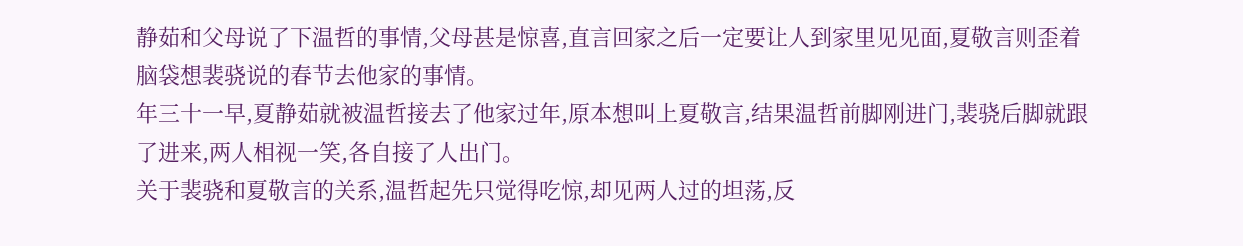静茹和父母说了下温哲的事情,父母甚是惊喜,直言回家之后一定要让人到家里见见面,夏敬言则歪着脑袋想裴骁说的春节去他家的事情。
年三十一早,夏静茹就被温哲接去了他家过年,原本想叫上夏敬言,结果温哲前脚刚进门,裴骁后脚就跟了进来,两人相视一笑,各自接了人出门。
关于裴骁和夏敬言的关系,温哲起先只觉得吃惊,却见两人过的坦荡,反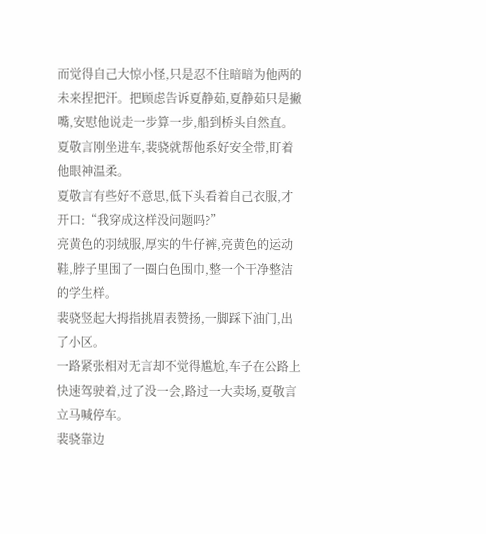而觉得自己大惊小怪,只是忍不住暗暗为他两的未来捏把汗。把顾虑告诉夏静茹,夏静茹只是撇嘴,安慰他说走一步算一步,船到桥头自然直。
夏敬言刚坐进车,裴骁就帮他系好安全带,盯着他眼神温柔。
夏敬言有些好不意思,低下头看着自己衣服,才开口:“我穿成这样没问题吗?”
亮黄色的羽绒服,厚实的牛仔裤,亮黄色的运动鞋,脖子里围了一圈白色围巾,整一个干净整洁的学生样。
裴骁竖起大拇指挑眉表赞扬,一脚踩下油门,出了小区。
一路紧张相对无言却不觉得尴尬,车子在公路上快速驾驶着,过了没一会,路过一大卖场,夏敬言立马喊停车。
裴骁靠边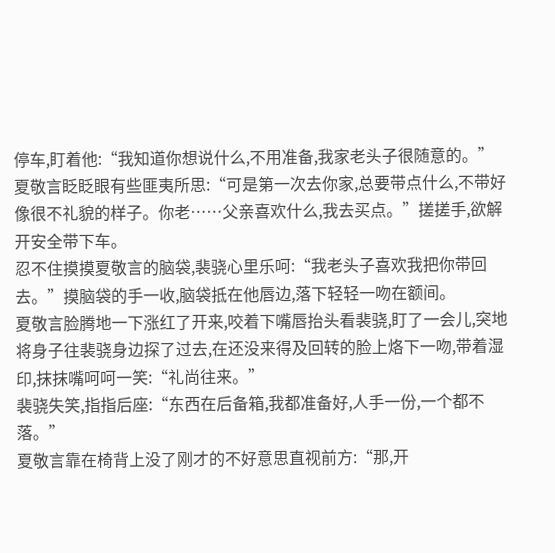停车,盯着他:“我知道你想说什么,不用准备,我家老头子很随意的。”
夏敬言眨眨眼有些匪夷所思:“可是第一次去你家,总要带点什么,不带好像很不礼貌的样子。你老……父亲喜欢什么,我去买点。”搓搓手,欲解开安全带下车。
忍不住摸摸夏敬言的脑袋,裴骁心里乐呵:“我老头子喜欢我把你带回去。”摸脑袋的手一收,脑袋抵在他唇边,落下轻轻一吻在额间。
夏敬言脸腾地一下涨红了开来,咬着下嘴唇抬头看裴骁,盯了一会儿,突地将身子往裴骁身边探了过去,在还没来得及回转的脸上烙下一吻,带着湿印,抹抹嘴呵呵一笑:“礼尚往来。”
裴骁失笑,指指后座:“东西在后备箱,我都准备好,人手一份,一个都不落。”
夏敬言靠在椅背上没了刚才的不好意思直视前方:“那,开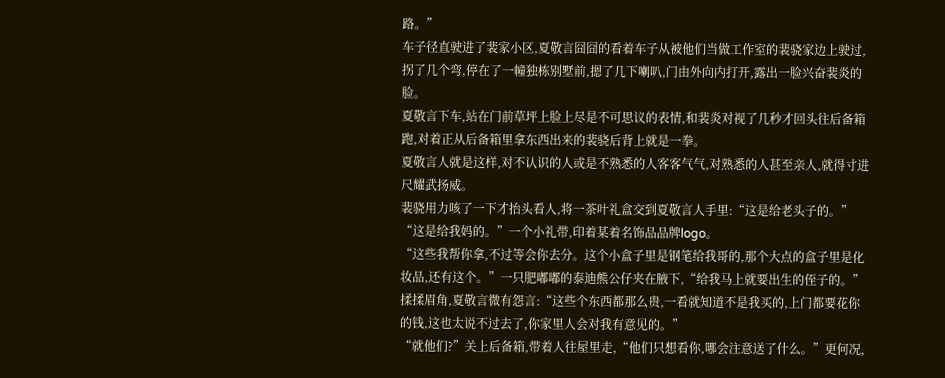路。”
车子径直驶进了裴家小区,夏敬言囧囧的看着车子从被他们当做工作室的裴骁家边上驶过,拐了几个弯,停在了一幢独栋别墅前,摁了几下喇叭,门由外向内打开,露出一脸兴奋裴炎的脸。
夏敬言下车,站在门前草坪上脸上尽是不可思议的表情,和裴炎对视了几秒才回头往后备箱跑,对着正从后备箱里拿东西出来的裴骁后背上就是一拳。
夏敬言人就是这样,对不认识的人或是不熟悉的人客客气气,对熟悉的人甚至亲人,就得寸进尺耀武扬威。
裴骁用力咳了一下才抬头看人,将一茶叶礼盒交到夏敬言人手里:“这是给老头子的。”
“这是给我妈的。”一个小礼带,印着某着名饰品品牌logo。
“这些我帮你拿,不过等会你去分。这个小盒子里是钢笔给我哥的,那个大点的盒子里是化妆品,还有这个。”一只肥嘟嘟的泰迪熊公仔夹在腋下,“给我马上就要出生的侄子的。”
揉揉眉角,夏敬言微有怨言:“这些个东西都那么贵,一看就知道不是我买的,上门都要花你的钱,这也太说不过去了,你家里人会对我有意见的。”
“就他们?”关上后备箱,带着人往屋里走,“他们只想看你,哪会注意送了什么。”更何况,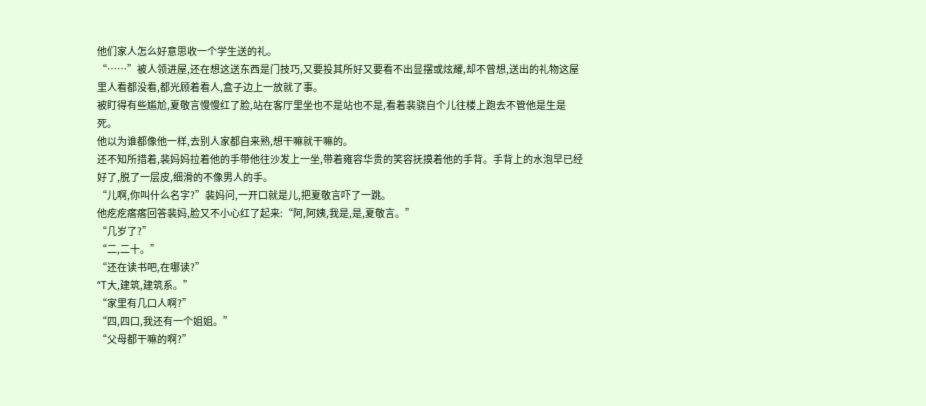他们家人怎么好意思收一个学生送的礼。
“……”被人领进屋,还在想这送东西是门技巧,又要投其所好又要看不出显摆或炫耀,却不曾想,送出的礼物这屋里人看都没看,都光顾着看人,盒子边上一放就了事。
被盯得有些尴尬,夏敬言慢慢红了脸,站在客厅里坐也不是站也不是,看着裴骁自个儿往楼上跑去不管他是生是死。
他以为谁都像他一样,去别人家都自来熟,想干嘛就干嘛的。
还不知所措着,裴妈妈拉着他的手带他往沙发上一坐,带着雍容华贵的笑容抚摸着他的手背。手背上的水泡早已经好了,脱了一层皮,细滑的不像男人的手。
“儿啊,你叫什么名字?”裴妈问,一开口就是儿,把夏敬言吓了一跳。
他疙疙瘩瘩回答裴妈,脸又不小心红了起来:“阿,阿姨,我是,是,夏敬言。”
“几岁了?”
“二,二十。”
“还在读书吧,在哪读?”
“T大,建筑,建筑系。”
“家里有几口人啊?”
“四,四口,我还有一个姐姐。”
“父母都干嘛的啊?”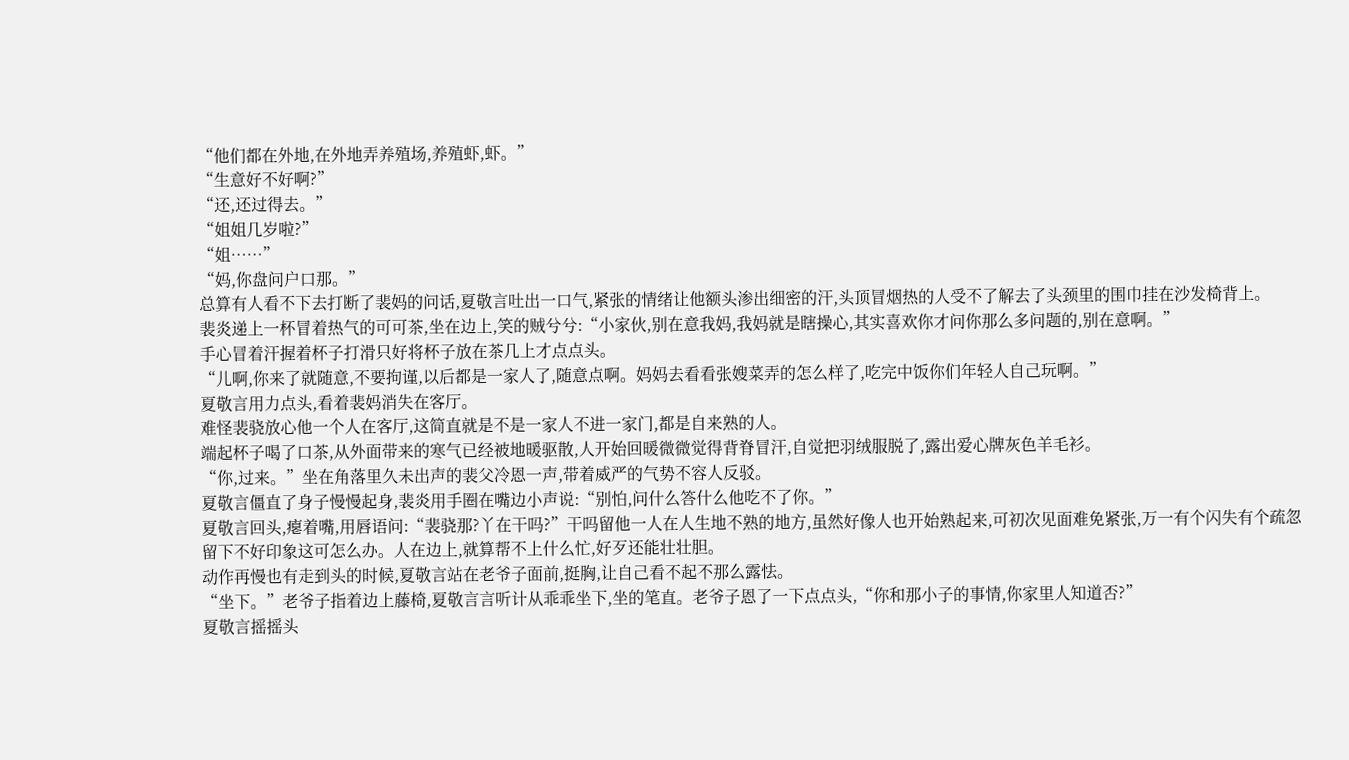“他们都在外地,在外地弄养殖场,养殖虾,虾。”
“生意好不好啊?”
“还,还过得去。”
“姐姐几岁啦?”
“姐……”
“妈,你盘问户口那。”
总算有人看不下去打断了裴妈的问话,夏敬言吐出一口气,紧张的情绪让他额头渗出细密的汗,头顶冒烟热的人受不了解去了头颈里的围巾挂在沙发椅背上。
裴炎递上一杯冒着热气的可可茶,坐在边上,笑的贼兮兮:“小家伙,别在意我妈,我妈就是瞎操心,其实喜欢你才问你那么多问题的,别在意啊。”
手心冒着汗握着杯子打滑只好将杯子放在茶几上才点点头。
“儿啊,你来了就随意,不要拘谨,以后都是一家人了,随意点啊。妈妈去看看张嫂菜弄的怎么样了,吃完中饭你们年轻人自己玩啊。”
夏敬言用力点头,看着裴妈消失在客厅。
难怪裴骁放心他一个人在客厅,这简直就是不是一家人不进一家门,都是自来熟的人。
端起杯子喝了口茶,从外面带来的寒气已经被地暖驱散,人开始回暖微微觉得背脊冒汗,自觉把羽绒服脱了,露出爱心牌灰色羊毛衫。
“你,过来。”坐在角落里久未出声的裴父冷恩一声,带着威严的气势不容人反驳。
夏敬言僵直了身子慢慢起身,裴炎用手圈在嘴边小声说:“别怕,问什么答什么他吃不了你。”
夏敬言回头,瘪着嘴,用唇语问:“裴骁那?丫在干吗?”干吗留他一人在人生地不熟的地方,虽然好像人也开始熟起来,可初次见面难免紧张,万一有个闪失有个疏忽留下不好印象这可怎么办。人在边上,就算帮不上什么忙,好歹还能壮壮胆。
动作再慢也有走到头的时候,夏敬言站在老爷子面前,挺胸,让自己看不起不那么露怯。
“坐下。”老爷子指着边上藤椅,夏敬言言听计从乖乖坐下,坐的笔直。老爷子恩了一下点点头,“你和那小子的事情,你家里人知道否?”
夏敬言摇摇头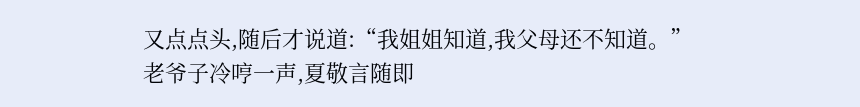又点点头,随后才说道:“我姐姐知道,我父母还不知道。”
老爷子冷哼一声,夏敬言随即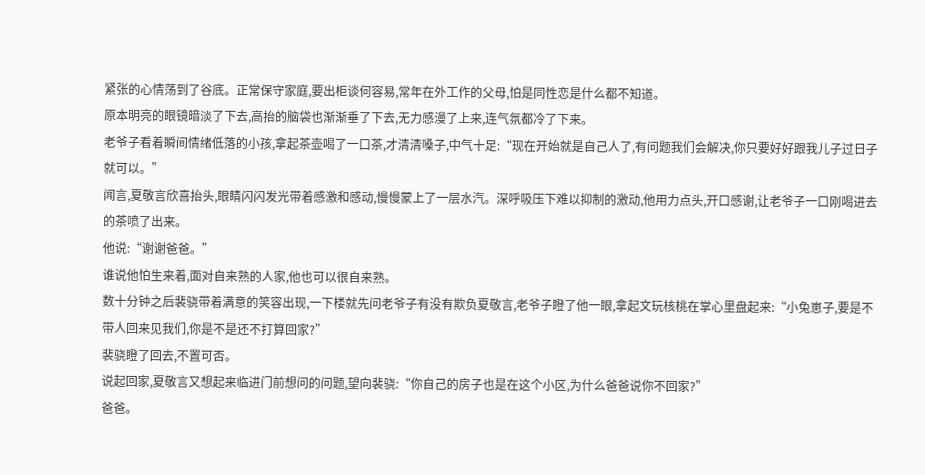紧张的心情荡到了谷底。正常保守家庭,要出柜谈何容易,常年在外工作的父母,怕是同性恋是什么都不知道。
原本明亮的眼镜暗淡了下去,高抬的脑袋也渐渐垂了下去,无力感漫了上来,连气氛都冷了下来。
老爷子看着瞬间情绪低落的小孩,拿起茶壶喝了一口茶,才清清嗓子,中气十足:“现在开始就是自己人了,有问题我们会解决,你只要好好跟我儿子过日子就可以。”
闻言,夏敬言欣喜抬头,眼睛闪闪发光带着感激和感动,慢慢蒙上了一层水汽。深呼吸压下难以抑制的激动,他用力点头,开口感谢,让老爷子一口刚喝进去的茶喷了出来。
他说:“谢谢爸爸。”
谁说他怕生来着,面对自来熟的人家,他也可以很自来熟。
数十分钟之后裴骁带着满意的笑容出现,一下楼就先问老爷子有没有欺负夏敬言,老爷子瞪了他一眼,拿起文玩核桃在掌心里盘起来:“小兔崽子,要是不带人回来见我们,你是不是还不打算回家?”
裴骁瞪了回去,不置可否。
说起回家,夏敬言又想起来临进门前想问的问题,望向裴骁:“你自己的房子也是在这个小区,为什么爸爸说你不回家?”
爸爸。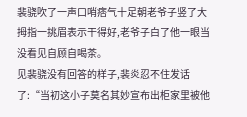裴骁吹了一声口哨痞气十足朝老爷子竖了大拇指一挑眉表示干得好,老爷子白了他一眼当没看见自顾自喝茶。
见裴骁没有回答的样子,裴炎忍不住发话了:“当初这小子莫名其妙宣布出柜家里被他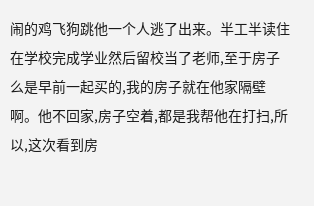闹的鸡飞狗跳他一个人逃了出来。半工半读住在学校完成学业然后留校当了老师,至于房子么是早前一起买的,我的房子就在他家隔壁啊。他不回家,房子空着,都是我帮他在打扫,所以,这次看到房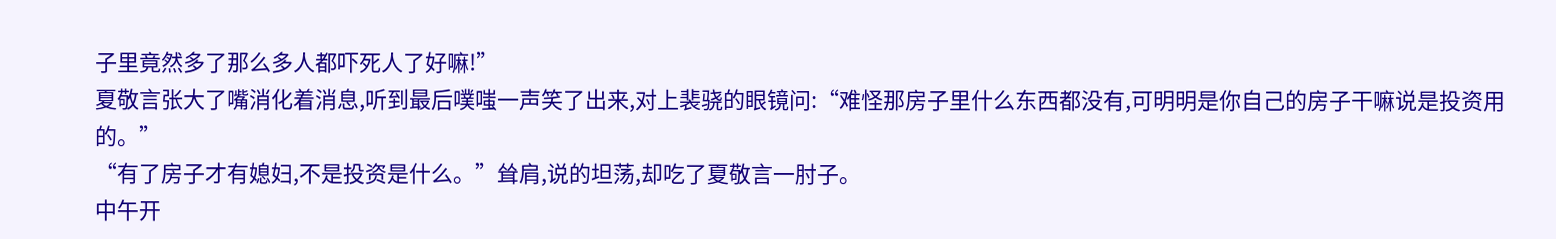子里竟然多了那么多人都吓死人了好嘛!”
夏敬言张大了嘴消化着消息,听到最后噗嗤一声笑了出来,对上裴骁的眼镜问:“难怪那房子里什么东西都没有,可明明是你自己的房子干嘛说是投资用的。”
“有了房子才有媳妇,不是投资是什么。”耸肩,说的坦荡,却吃了夏敬言一肘子。
中午开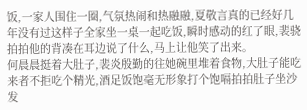饭,一家人围住一圈,气氛热闹和热融融,夏敬言真的已经好几年没有过这样子全家坐一桌一起吃饭,瞬时感动的红了眼,裴骁拍拍他的背凑在耳边说了什么,马上让他笑了出来。
何晨晨挺着大肚子,裴炎殷勤的往她碗里堆着食物,大肚子能吃来者不拒吃个精光,酒足饭饱毫无形象打个饱嗝拍拍肚子坐沙发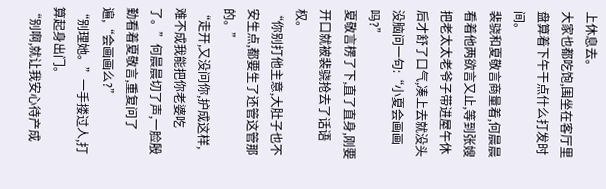上休息去。
大家也都吃饱,围坐在客厅里盘算着下午干点什么打发时间。
裴骁和夏敬言商量着,何晨晨看着他两欲言又止,等到张嫂把老太太老爷子带进屋午休后才舒了口气,凑上去就没头没脑问一句:“小夏会画画吗?”
夏敬言楞了下,直了直身,刚要开口就被裴骁抢去了话语权。
“你别打他主意,大肚子也不安生点,都要生了还管这管那的。”
“走开,又没问你,护成这样,难不成我能把你老婆吃了。”何晨晨切了声,一脸殷勤看着夏敬言,重复问了遍,“会画画么?”
“别理她。”一手搂过人,打算起身出门。
“别啊,就让我安心待产成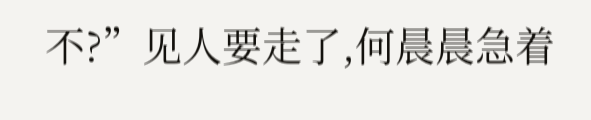不?”见人要走了,何晨晨急着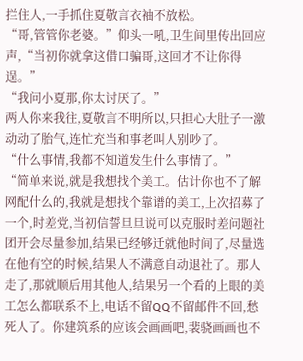拦住人,一手抓住夏敬言衣袖不放松。
“哥,管管你老婆。”仰头一吼,卫生间里传出回应声,“当初你就拿这借口骗哥,这回才不让你得逞。”
“我问小夏那,你太讨厌了。”
两人你来我往,夏敬言不明所以,只担心大肚子一激动动了胎气,连忙充当和事老叫人别吵了。
“什么事情,我都不知道发生什么事情了。”
“简单来说,就是我想找个美工。估计你也不了解网配什么的,我就是想找个靠谱的美工,上次招募了一个,时差党,当初信誓旦旦说可以克服时差问题社团开会尽量参加,结果已经够迁就他时间了,尽量选在他有空的时候,结果人不满意自动退社了。那人走了,那就顺后用其他人,结果另一个看的上眼的美工怎么都联系不上,电话不留QQ不留邮件不回,愁死人了。你建筑系的应该会画画吧,裴骁画画也不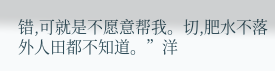错,可就是不愿意帮我。切,肥水不落外人田都不知道。”洋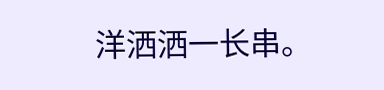洋洒洒一长串。